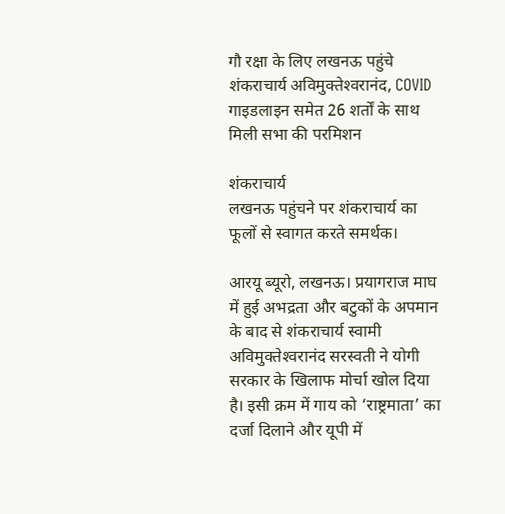गौ रक्षा के लिए लखनऊ पहुंचे शंकराचार्य अविमुक्तेश्‍वरानंद, COVID गाइडलाइन समेत 26 शर्तों के साथ मिली सभा की परमिशन

शंकराचार्य
लखनऊ पहुंचने पर शंकराचार्य का फूलों से स्‍वागत करते समर्थक।

आरयू ब्यूरो, लखनऊ। प्रयागराज माघ में हुई अभद्रता और बटुकों के अपमान के बाद से शंकराचार्य स्वामी अविमुक्तेश्‍वरानंद सरस्वती ने योगी सरकार के खिलाफ मोर्चा खोल दिया है। इसी क्रम में गाय को ‘राष्ट्रमाता’ का दर्जा दिलाने और यूपी में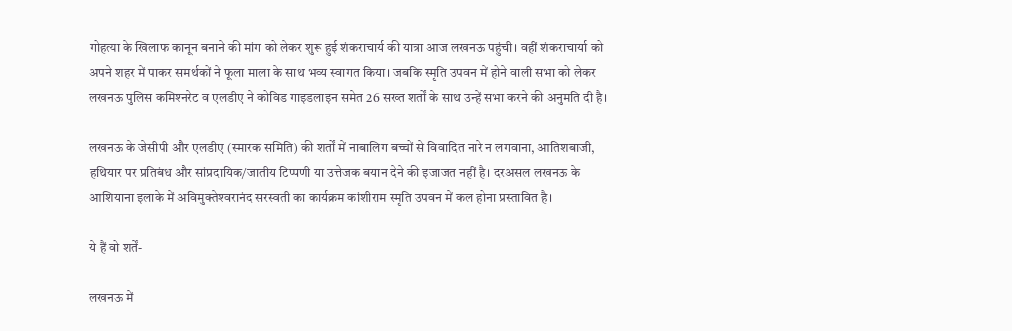गोहत्या के खिलाफ कानून बनाने की मांग को लेकर शुरू हुई शंकराचार्य की यात्रा आज लखनऊ पहुंची। वहीं शंकराचार्या को अपने शहर में पाकर समर्थकों ने फूला माला के साथ भव्‍य स्‍वागत किया। जबकि स्मृति उपवन में होने वाली सभा को लेकर लखनऊ पुलिस कमिश्‍नरेट व एलडीए ने कोविड गाइडलाइन समेत 26 सख्‍त शर्तों के साथ उन्‍हें सभा करने की अनुमति दी है।

लखनऊ के जेसीपी और एलडीए (स्‍मारक समिति) की शर्तों में नाबालिग बच्चों से विवादित नारे न लगवाना, आतिशबाजी, हथियार पर प्रतिबंध और सांप्रदायिक/जातीय टिप्पणी या उत्तेजक बयान देने की इजाजत नहीं है। दरअसल लखनऊ के आशियाना इलाके में अविमुक्तेश्‍वरानंद सरस्वती का कार्यक्रम कांशीराम स्मृति उपवन में कल होना प्रस्तावित है।

ये हैं वो शर्तें-

लखनऊ में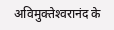अविमुक्तेश्‍वरानंद के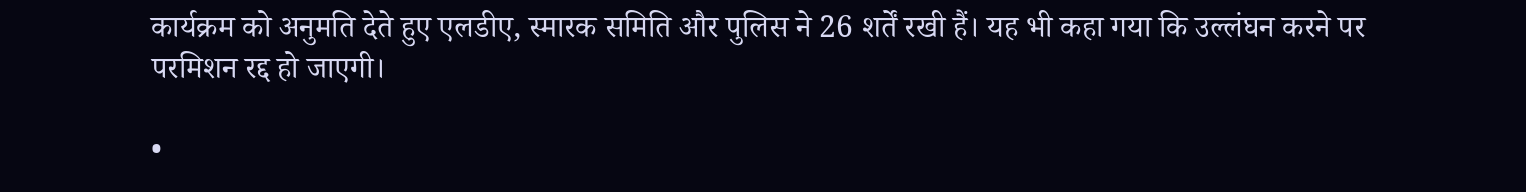कार्यक्रम को अनुमति देते हुए एलडीए, स्मारक समिति और पुलिस ने 26 शर्तें रखी हैं। यह भी कहा गया कि उल्लंघन करने पर परमिशन रद्द हो जाएगी।

•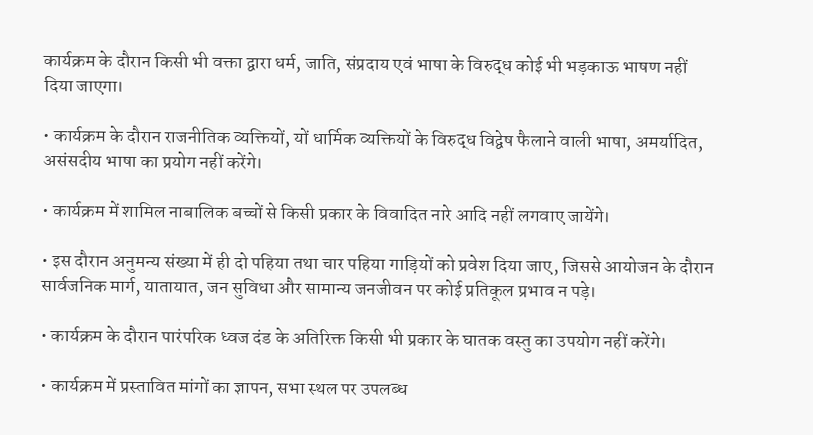कार्यक्रम के दौरान किसी भी वक्ता द्वारा धर्म, जाति, संप्रदाय एवं भाषा के विरुद्ध कोई भी भड़काऊ भाषण नहीं
दिया जाएगा।

• कार्यक्रम के दौरान राजनीतिक व्यक्तियों, यों धार्मिक व्यक्तियों के विरुद्ध विद्वेष फैलाने वाली भाषा, अमर्यादित,
असंसदीय भाषा का प्रयोग नहीं करेंगे।

• कार्यक्रम में शामिल नाबालिक बच्चों से किसी प्रकार के विवादित नारे आदि नहीं लगवाए जायेंगे।

• इस दौरान अनुमन्य संख्या में ही दो पहिया तथा चार पहिया गाड़ियों को प्रवेश दिया जाए, जिससे आयोजन के दौरान सार्वजनिक मार्ग, यातायात, जन सुविधा और सामान्य जनजीवन पर कोई प्रतिकूल प्रभाव न पड़े।

• कार्यक्रम के दौरान पारंपरिक ध्वज दंड के अतिरिक्त किसी भी प्रकार के घातक वस्तु का उपयोग नहीं करेंगे।

• कार्यक्रम में प्रस्तावित मांगों का ज्ञापन, सभा स्थल पर उपलब्ध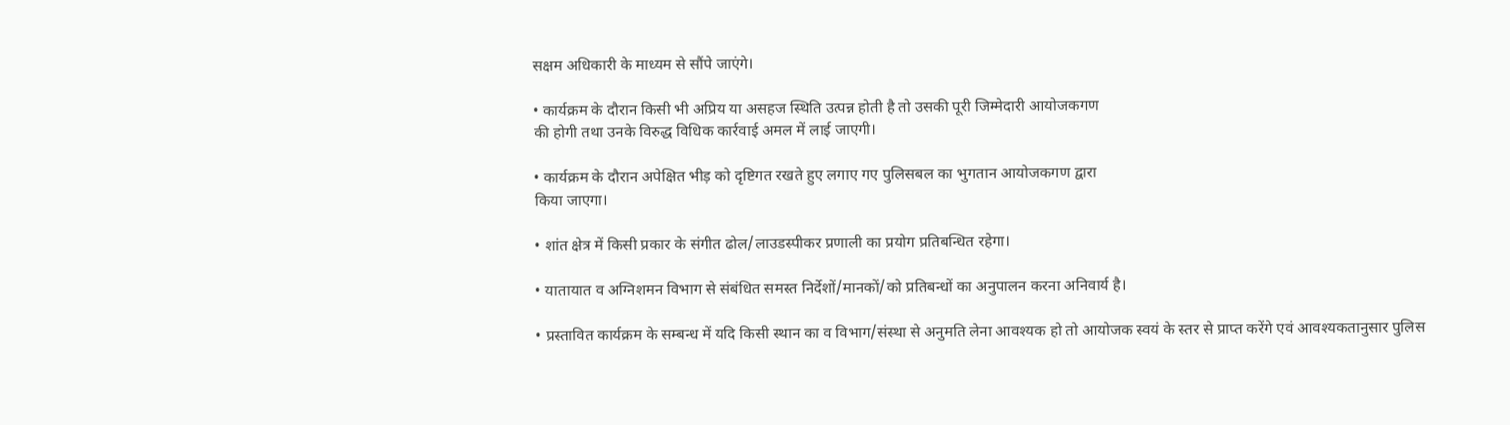सक्षम अधिकारी के माध्यम से सौंपे जाएंगे।

• कार्यक्रम के दौरान किसी भी अप्रिय या असहज स्थिति उत्पन्न होती है तो उसकी पूरी जिम्मेदारी आयोजकगण
की होगी तथा उनके विरुद्ध विधिक कार्रवाई अमल में लाई जाएगी।

• कार्यक्रम के दौरान अपेक्षित भीड़ को दृष्टिगत रखते हुए लगाए गए पुलिसबल का भुगतान आयोजकगण द्वारा
किया जाएगा।

• शांत क्षेत्र में किसी प्रकार के संगीत ढोल/लाउडस्पीकर प्रणाली का प्रयोग प्रतिबन्धित रहेगा।

• यातायात व अग्निशमन विभाग से संबंधित समस्त निर्देशों/मानकों/को प्रतिबन्धों का अनुपालन करना अनिवार्य है।

• प्रस्तावित कार्यक्रम के सम्बन्ध में यदि किसी स्थान का व विभाग/संस्था से अनुमति लेना आवश्यक हो तो आयोजक स्वयं के स्तर से प्राप्त करेंगे एवं आवश्यकतानुसार पुलिस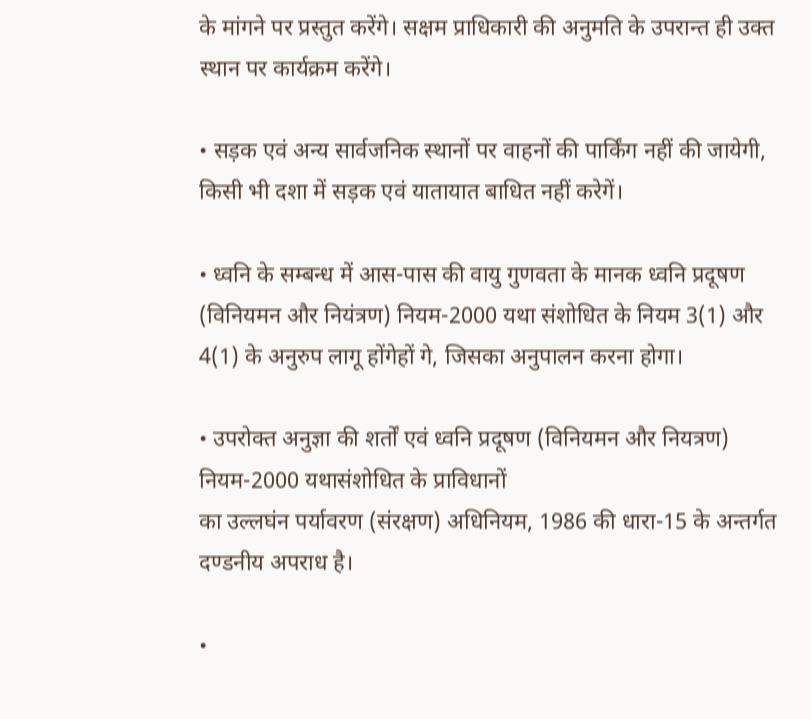के मांगने पर प्रस्तुत करेंगे। सक्षम प्राधिकारी की अनुमति के उपरान्त ही उक्त स्थान पर कार्यक्रम करेंगे।

• सड़क एवं अन्य सार्वजनिक स्थानों पर वाहनों की पार्किंग नहीं की जायेगी, किसी भी दशा में सड़क एवं यातायात बाधित नहीं करेगें।

• ध्वनि के सम्बन्ध में आस-पास की वायु गुणवता के मानक ध्वनि प्रदूषण (विनियमन और नियंत्रण) नियम-2000 यथा संशोधित के नियम 3(1) और 4(1) के अनुरुप लागू होंगेहों गे, जिसका अनुपालन करना होगा।

• उपरोक्त अनुज्ञा की शर्तों एवं ध्वनि प्रदूषण (विनियमन और नियत्रण) नियम-2000 यथासंशोधित के प्राविधानों
का उल्लघंन पर्यावरण (संरक्षण) अधिनियम, 1986 की धारा-15 के अन्तर्गत दण्डनीय अपराध है।

•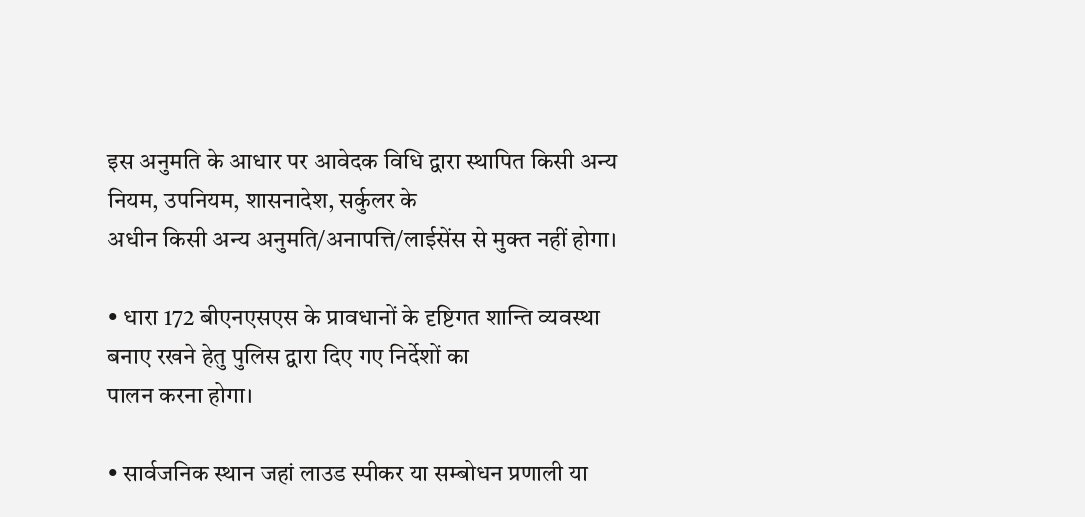इस अनुमति के आधार पर आवेदक विधि द्वारा स्थापित किसी अन्य नियम, उपनियम, शासनादेश, सर्कुलर के
अधीन किसी अन्य अनुमति/अनापत्ति/लाईसेंस से मुक्त नहीं होगा।

• धारा 172 बीएनएसएस के प्रावधानों के दृष्टिगत शान्ति व्यवस्था बनाए रखने हेतु पुलिस द्वारा दिए गए निर्देशों का
पालन करना होगा।

• सार्वजनिक स्थान जहां लाउड स्पीकर या सम्बोधन प्रणाली या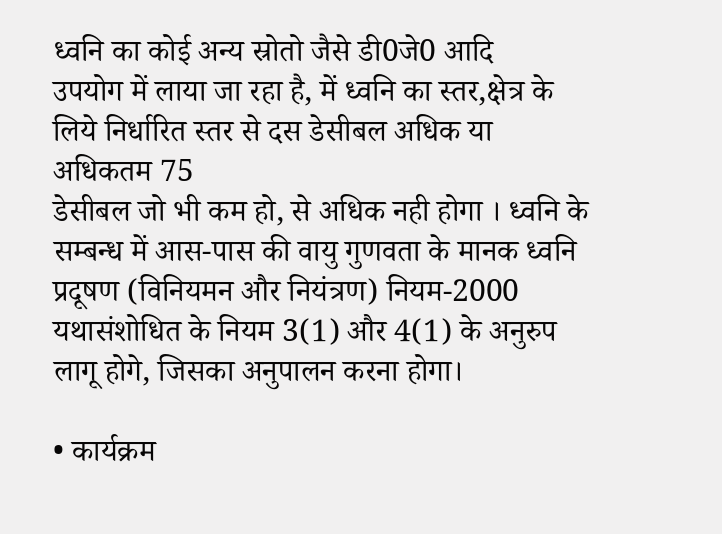ध्वनि का कोई अन्य स्रोतो जैसे डी0जे0 आदि
उपयोग में लाया जा रहा है, में ध्वनि का स्तर,क्षेत्र के लिये निर्धारित स्तर से दस डेसीबल अधिक या अधिकतम 75
डेसीबल जो भी कम हो, से अधिक नही होगा । ध्वनि के सम्बन्ध में आस-पास की वायु गुणवता के मानक ध्वनि
प्रदूषण (विनियमन और नियंत्रण) नियम-2000 यथासंशोधित के नियम 3(1) और 4(1) के अनुरुप लागू होगे, जिसका अनुपालन करना होगा।

• कार्यक्रम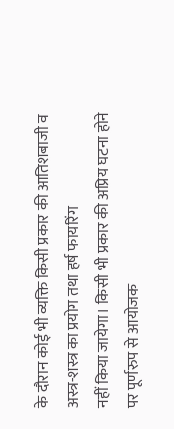के दौरान कोई भी व्यक्ति किसी प्रकार की आतिशबाजी व अस्त्र-शस्त्र का प्रयोग तथा हर्ष फायरिंग
नहीं किया जायेगा। किसी भी प्रकार की अप्रिय घटना होने पर पूर्णरुप से आयोजक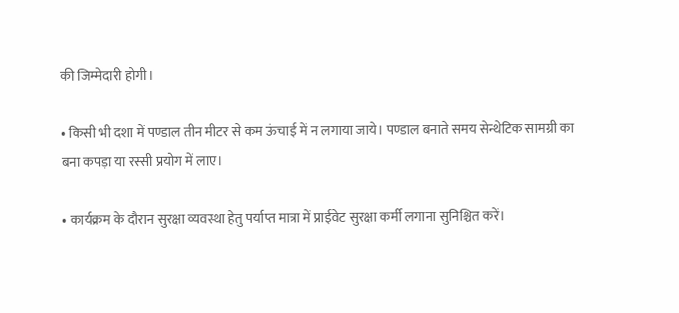की जिम्मेदारी होगी।

• किसी भी दशा में पण्डाल तीन मीटर से कम ऊंचाई में न लगाया जाये। पण्डाल बनाते समय सेन्थेटिक सामग्री का
बना कपड़ा या रस्सी प्रयोग में लाए।

• कार्यक्रम के दौरान सुरक्षा व्यवस्था हेतु पर्याप्त मात्रा में प्राईवेट सुरक्षा कर्मी लगाना सुनिश्चित करें।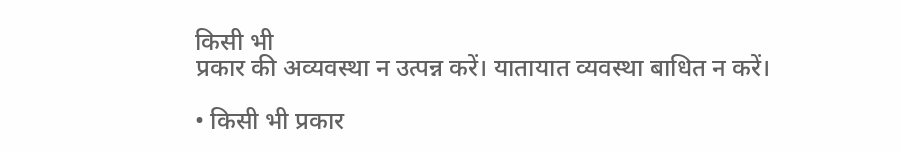किसी भी
प्रकार की अव्यवस्था न उत्पन्न करें। यातायात व्यवस्था बाधित न करें।

• किसी भी प्रकार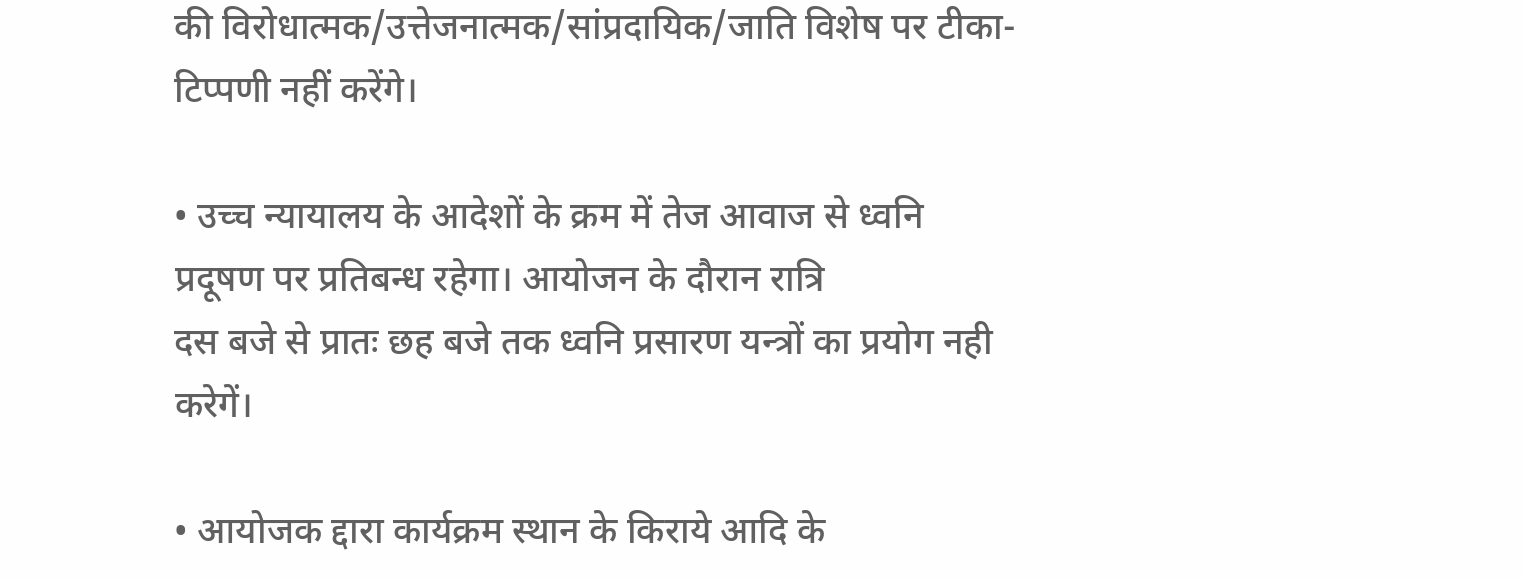की विरोधात्मक/उत्तेजनात्मक/सांप्रदायिक/जाति विशेष पर टीका-टिप्पणी नहीं करेंगे।

• उच्च न्यायालय के आदेशों के क्रम में तेज आवाज से ध्वनि प्रदूषण पर प्रतिबन्ध रहेगा। आयोजन के दौरान रात्रि
दस बजे से प्रातः छह बजे तक ध्वनि प्रसारण यन्त्रों का प्रयोग नही करेगें।

• आयोजक द्दारा कार्यक्रम स्थान के किराये आदि के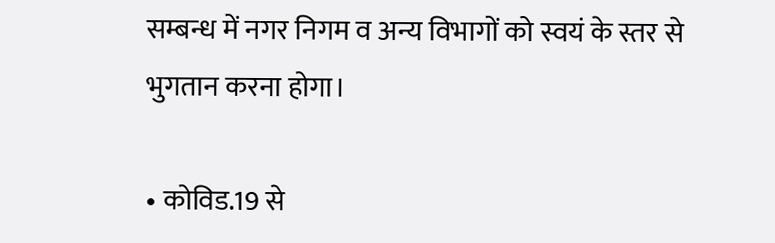सम्बन्ध में नगर निगम व अन्य विभागों को स्वयं के स्तर से
भुगतान करना होगा।

• कोविड.19 से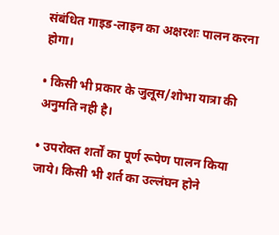संबंधित गाइड-लाइन का अक्षरशः पालन करना होगा।

• किसी भी प्रकार के जुलूस/शोभा यात्रा की अनुमति नही है।

• उपरोक्त शर्तों का पूर्ण रूपेण पालन किया जाये। किसी भी शर्त का उल्लंघन होने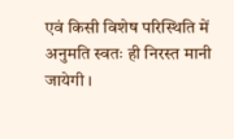एवं किसी विशेष परिस्थिति में
अनुमति स्वतः ही निरस्त मानी जायेगी ।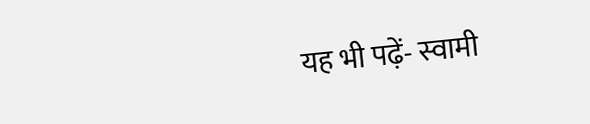यह भी पढ़ें- स्‍वामी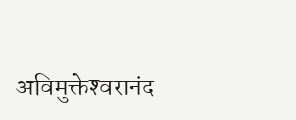अविमुक्तेश्‍वरानंद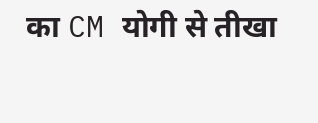का CM योगी से तीखा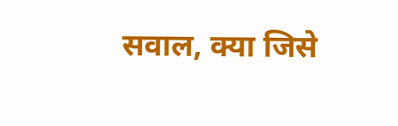सवाल, क्‍या जिसे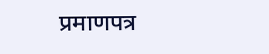प्रमाणपत्र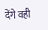देंगे वही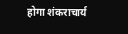होगा शंकराचार्य